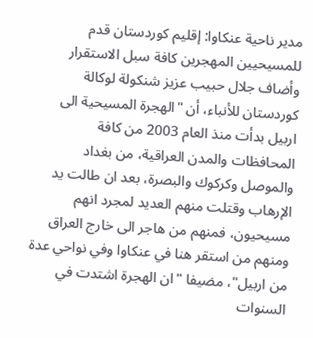مدير ناحية عنكاوا: إقليم كوردستان قدم للمسيحيين المهجرين كافة سبل الاستقرار
وأضاف جلال حبيب عزيز شنكولة لوكالة كوردستان للأنباء، أن "الهجرة المسيحية الى اربيل بدأت منذ العام 2003 من كافة المحافظات والمدن العراقية، من بغداد والموصل وكركوك والبصرة، بعد ان طالت يد الإرهاب وقتلت منهم العديد لمجرد انهم مسيحيون، فمنهم من هاجر الى خارج العراق ومنهم من استقر هنا في عنكاوا وفي نواحي عدة من اربيل"، مضيفا "ان الهجرة اشتدت في السنوات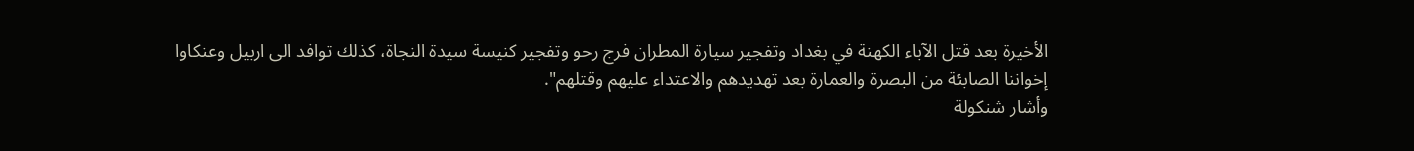الأخيرة بعد قتل الآباء الكهنة في بغداد وتفجير سيارة المطران فرج رحو وتفجير كنيسة سيدة النجاة، كذلك توافد الى اربيل وعنكاوا إخواننا الصابئة من البصرة والعمارة بعد تهديدهم والاعتداء عليهم وقتلهم".
وأشار شنكولة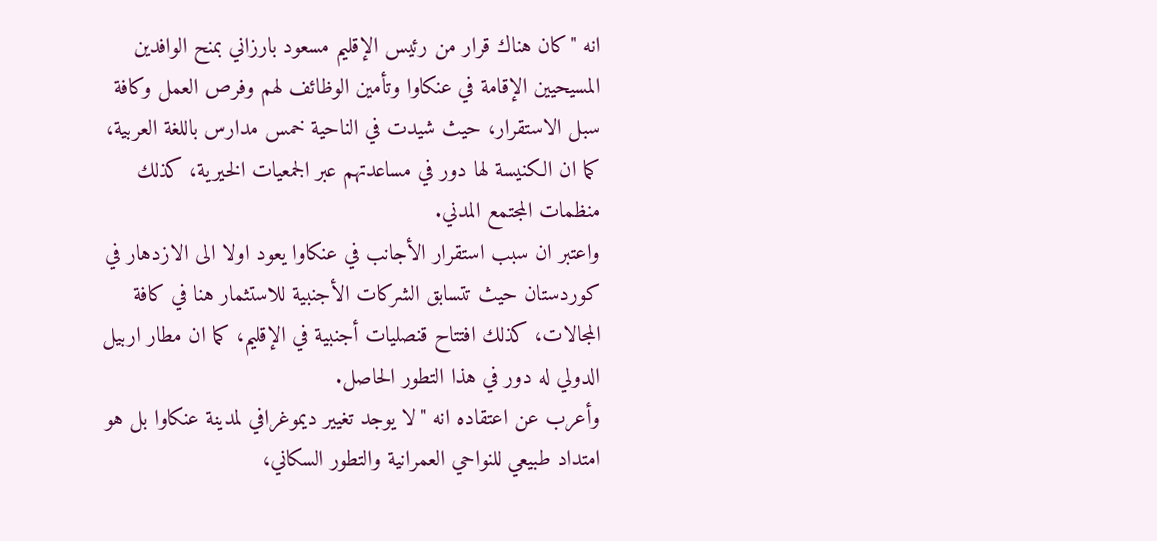انه "كان هناك قرار من رئيس الإقليم مسعود بارزاني بمنح الوافدين المسيحيين الإقامة في عنكاوا وتأمين الوظائف لهم وفرص العمل وكافة سبل الاستقرار، حيث شيدت في الناحية خمس مدارس باللغة العربية، كما ان الكنيسة لها دور في مساعدتهم عبر الجمعيات الخيرية، كذلك منظمات المجتمع المدني.
واعتبر ان سبب استقرار الأجانب في عنكاوا يعود اولا الى الازدهار في كوردستان حيث تتسابق الشركات الأجنبية للاستثمار هنا في كافة المجالات، كذلك افتتاح قنصليات أجنبية في الإقليم، كما ان مطار اربيل الدولي له دور في هذا التطور الحاصل.
وأعرب عن اعتقاده انه "لا يوجد تغيير ديموغرافي لمدينة عنكاوا بل هو امتداد طبيعي للنواحي العمرانية والتطور السكاني،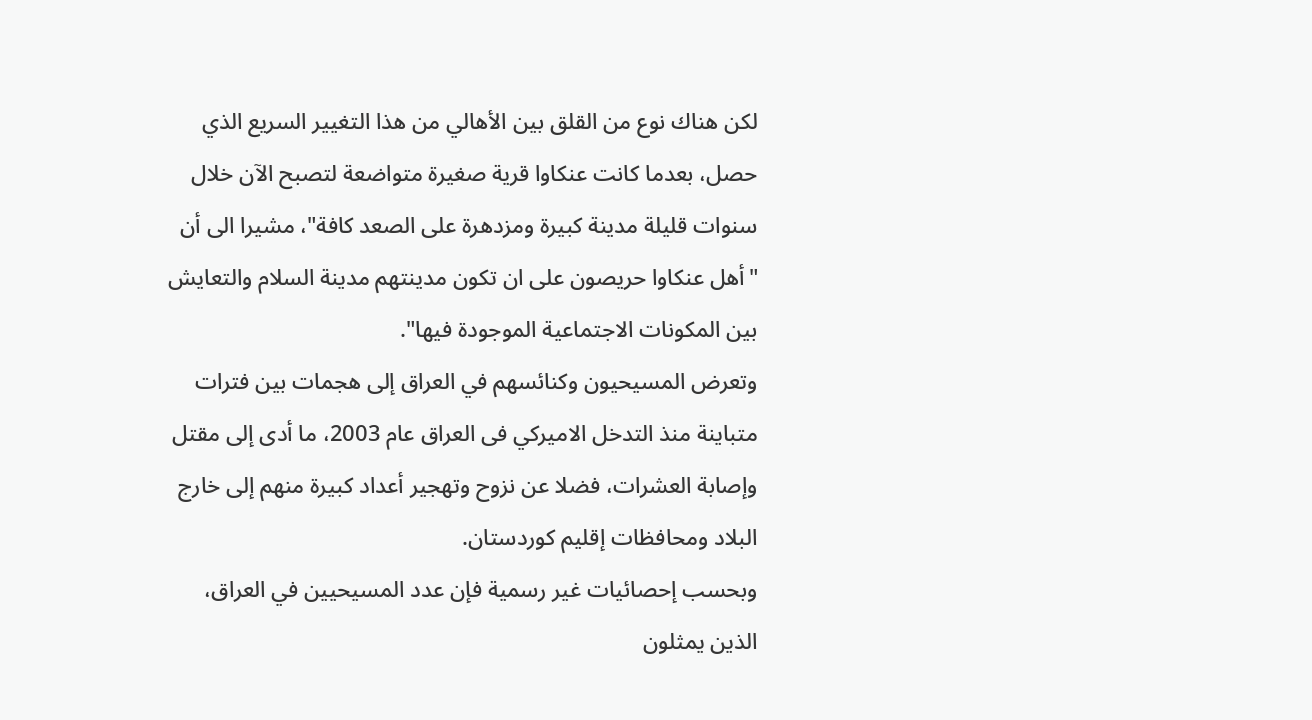لكن هناك نوع من القلق بين الأهالي من هذا التغيير السريع الذي حصل، بعدما كانت عنكاوا قرية صغيرة متواضعة لتصبح الآن خلال سنوات قليلة مدينة كبيرة ومزدهرة على الصعد كافة"، مشيرا الى أن "أهل عنكاوا حريصون على ان تكون مدينتهم مدينة السلام والتعايش بين المكونات الاجتماعية الموجودة فيها".
وتعرض المسيحيون وكنائسهم في العراق إلى هجمات بين فترات متباينة منذ التدخل الاميركي فى العراق عام 2003، ما أدى إلى مقتل وإصابة العشرات، فضلا عن نزوح وتهجير أعداد كبيرة منهم إلى خارج البلاد ومحافظات إقليم كوردستان.
وبحسب إحصائيات غير رسمية فإن عدد المسيحيين في العراق، الذين يمثلون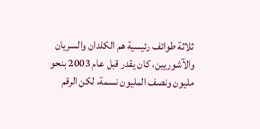ثلاثة طوائف رئيسية هم الكلدان والسريان والآشوريين، كان يقدر قبل عام 2003 بنحو مليون ونصف المليون نسمة، لكن الرقم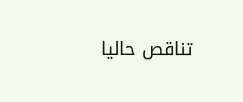تناقص حاليا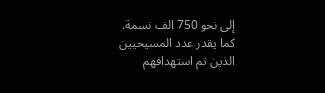إلى نحو 750 الف نسمة.
كما يقدر عدد المسيحيين الذين تم استهدافهم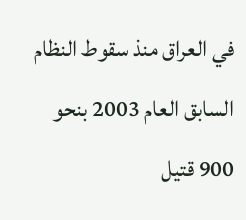في العراق منذ سقوط النظام السابق العام 2003 بنحو 900 قتيل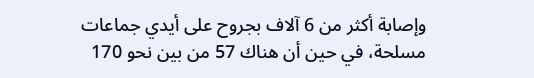وإصابة أكثر من 6 آلاف بجروح على أيدي جماعات مسلحة، في حين أن هناك 57 من بين نحو 170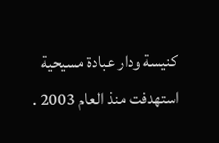كنيسة ودار عبادة مسيحية استهدفت منذ العام 2003 .